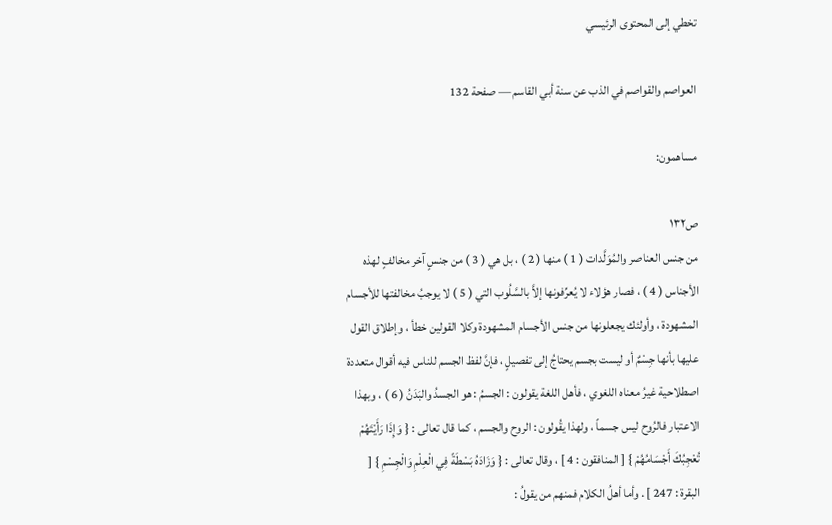تخطي إلى المحتوى الرئيسي

العواصم والقواصم في الذب عن سنة أبي القاسم — صفحة 132

مساهمون:

ص١٣٢
من جنس العناصر والمُوَلَّدات ( 1 ) منها ( 2 ) ، بل هي ( 3 ) من جنسٍ آخر مخالفٍ لهذه الأجناس ( 4 ) ، فصار هؤلاء لا يُعرِّفونها إلاَّ بالسَّلُوب التي ( 5 ) لا يوجبُ مخالفتها للأجسام المشهودة ، وأولئك يجعلونها من جنس الأجسام المشهودة وكلا القولين خطأ ، وإطلاق القول عليها بأنها جِسْمٌ أو ليست بجسم يحتاجُ إلى تفصيلٍ ، فإنَّ لفظ الجسم للناس فيه أقوال متعددة اصطلاحية غيرُ معناه اللغوي ، فأهل اللغة يقولون : الجسمُ : هو الجسدُ والبَدَنُ ( 6 ) ، وبهذا الاعتبار فالرُوح ليس جسماً ، ولهذا يقُولون : الروح والجسم ، كما قال تعالى : { وَإِذَا رَأَيْتَهُمْ تُعْجِبُكَ أَجْسَامُهُمْ } [ المنافقون : 4 ] ، وقال تعالى : { وَزَادَهُ بَسْطَةً فِي الْعِلْمِ وَالْجِسْمِ } [ البقرة : 247 ] . وأما أهلُ الكلام فمنهم من يقولُ :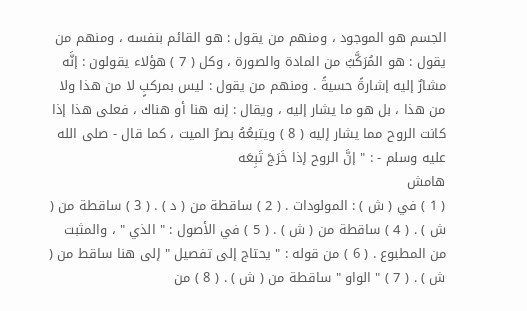الجسم هو الموجود ، ومنهم من يقول : هو القائم بنفسه ، ومنهم من يقول : هو المُرَكَّبُ من المادة والصورة ، وكل ( 7 ) هؤلاء يقولون : إنَّه مشارٌ إليه إشارةً حسيةً . ومنهم من يقول : ليس بمركبٍ لا من هذا ولا من هذا ، بل هو ما يشار إليه ، ويقال : إنه هنا أو هناك ، فعلى هذا إذا كانت الروح مما يشار إليه ( 8 ) ويتبعُهُ بصرُ الميت ، كما قال - صلى الله عليه وسلم - : " إنَّ الروح إذا خَرَجَ تَبِعَه
هامش
( 1 ) في ( ش ) : المولودات . ( 2 ) ساقطة من ( د ) . ( 3 ) ساقطة من ( ش ) . ( 4 ) ساقطة من ( ش ) . ( 5 ) في الأصول : " الذي " ، والمثبت من المطبوع . ( 6 ) من قوله : " يحتاج إلى تفصيل " إلى هنا ساقط من ( ش ) . ( 7 ) " الواو " ساقطة من ( ش ) . ( 8 ) من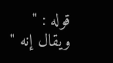قوله : " ويقال إنه "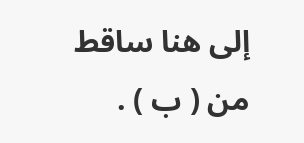إلى هنا ساقط من ( ب ) .